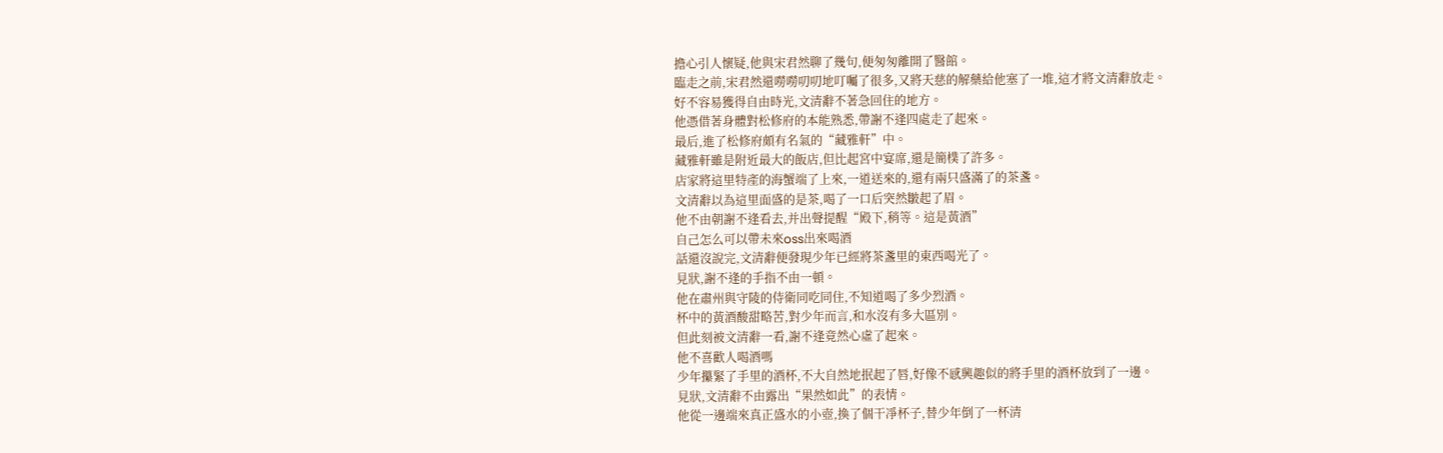擔心引人懷疑,他與宋君然聊了幾句,便匆匆離開了醫館。
臨走之前,宋君然還嘮嘮叨叨地叮囑了很多,又將天慈的解藥給他塞了一堆,這才將文清辭放走。
好不容易獲得自由時光,文清辭不著急回住的地方。
他憑借著身體對松修府的本能熟悉,帶謝不逢四處走了起來。
最后,進了松修府頗有名氣的“藏雅軒”中。
藏雅軒雖是附近最大的飯店,但比起宮中宴席,還是簡樸了許多。
店家將這里特產的海蟹端了上來,一道送來的,還有兩只盛滿了的茶盞。
文清辭以為這里面盛的是茶,喝了一口后突然皺起了眉。
他不由朝謝不逢看去,并出聲提醒“殿下,稍等。這是黃酒”
自己怎么可以帶未來oss出來喝酒
話還沒說完,文清辭便發現少年已經將茶盞里的東西喝光了。
見狀,謝不逢的手指不由一頓。
他在肅州與守陵的侍衛同吃同住,不知道喝了多少烈酒。
杯中的黃酒酸甜略苦,對少年而言,和水沒有多大區別。
但此刻被文清辭一看,謝不逢竟然心虛了起來。
他不喜歡人喝酒嗎
少年攥緊了手里的酒杯,不大自然地抿起了唇,好像不感興趣似的將手里的酒杯放到了一邊。
見狀,文清辭不由露出“果然如此”的表情。
他從一邊端來真正盛水的小壺,換了個干凈杯子,替少年倒了一杯清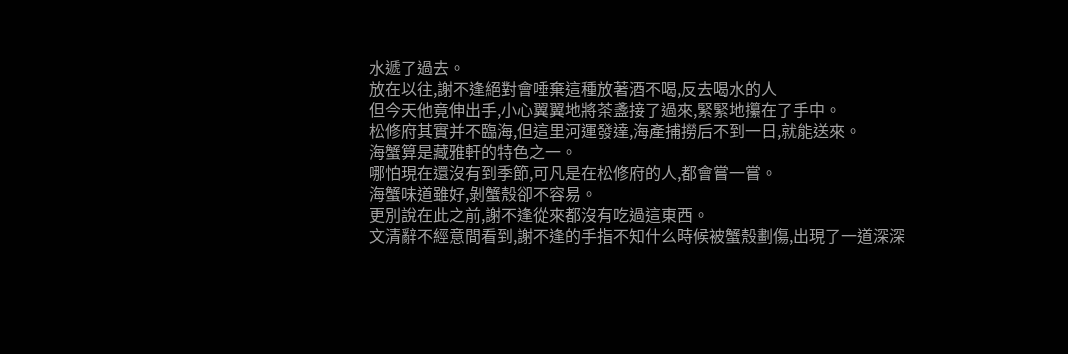水遞了過去。
放在以往,謝不逢絕對會唾棄這種放著酒不喝,反去喝水的人
但今天他竟伸出手,小心翼翼地將茶盞接了過來,緊緊地攥在了手中。
松修府其實并不臨海,但這里河運發達,海產捕撈后不到一日,就能送來。
海蟹算是藏雅軒的特色之一。
哪怕現在還沒有到季節,可凡是在松修府的人,都會嘗一嘗。
海蟹味道雖好,剝蟹殼卻不容易。
更別說在此之前,謝不逢從來都沒有吃過這東西。
文清辭不經意間看到,謝不逢的手指不知什么時候被蟹殼劃傷,出現了一道深深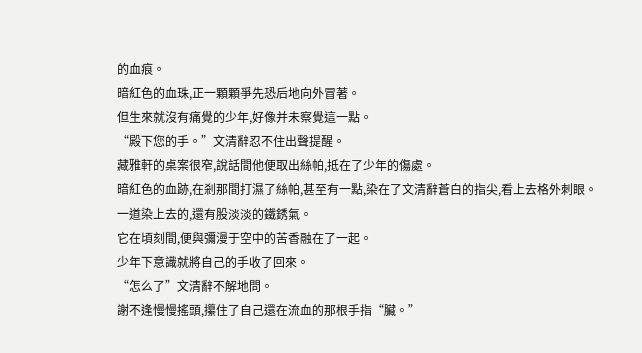的血痕。
暗紅色的血珠,正一顆顆爭先恐后地向外冒著。
但生來就沒有痛覺的少年,好像并未察覺這一點。
“殿下您的手。”文清辭忍不住出聲提醒。
藏雅軒的桌案很窄,說話間他便取出絲帕,抵在了少年的傷處。
暗紅色的血跡,在剎那間打濕了絲帕,甚至有一點,染在了文清辭蒼白的指尖,看上去格外刺眼。
一道染上去的,還有股淡淡的鐵銹氣。
它在頃刻間,便與彌漫于空中的苦香融在了一起。
少年下意識就將自己的手收了回來。
“怎么了”文清辭不解地問。
謝不逢慢慢搖頭,攥住了自己還在流血的那根手指“臟。”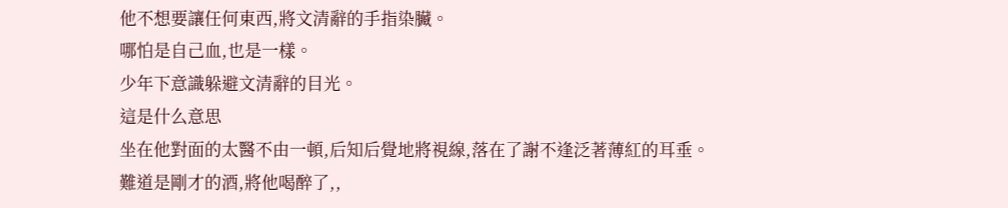他不想要讓任何東西,將文清辭的手指染臟。
哪怕是自己血,也是一樣。
少年下意識躲避文清辭的目光。
這是什么意思
坐在他對面的太醫不由一頓,后知后覺地將視線,落在了謝不逢泛著薄紅的耳垂。
難道是剛才的酒,將他喝醉了,,